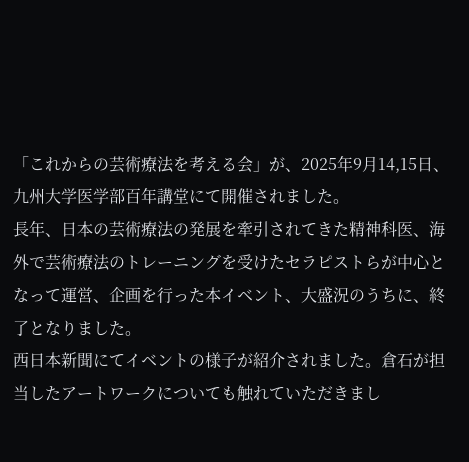「これからの芸術療法を考える会」が、2025年9月14,15日、九州大学医学部百年講堂にて開催されました。
長年、日本の芸術療法の発展を牽引されてきた精神科医、海外で芸術療法のトレーニングを受けたセラピストらが中心となって運営、企画を行った本イベント、大盛況のうちに、終了となりました。
西日本新聞にてイベントの様子が紹介されました。倉石が担当したアートワークについても触れていただきまし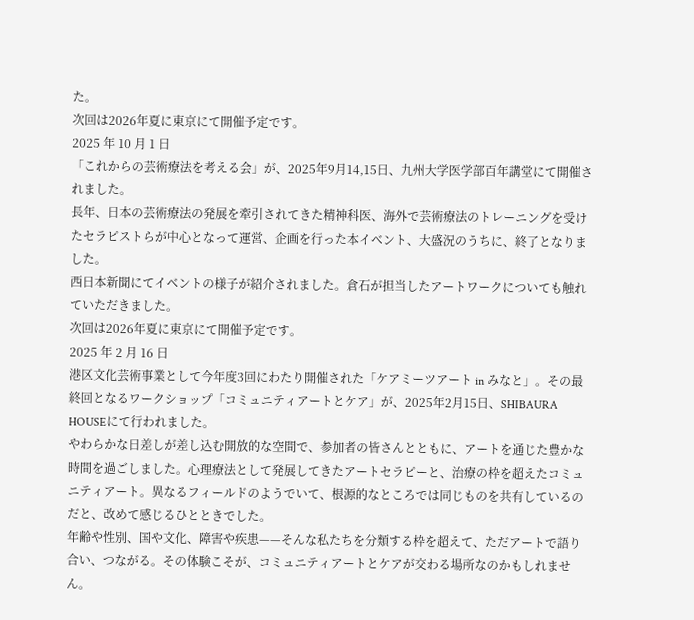た。
次回は2026年夏に東京にて開催予定です。
2025 年 10 月 1 日
「これからの芸術療法を考える会」が、2025年9月14,15日、九州大学医学部百年講堂にて開催されました。
長年、日本の芸術療法の発展を牽引されてきた精神科医、海外で芸術療法のトレーニングを受けたセラピストらが中心となって運営、企画を行った本イベント、大盛況のうちに、終了となりました。
西日本新聞にてイベントの様子が紹介されました。倉石が担当したアートワークについても触れていただきました。
次回は2026年夏に東京にて開催予定です。
2025 年 2 月 16 日
港区文化芸術事業として今年度3回にわたり開催された「ケアミーツアート in みなと」。その最終回となるワークショップ「コミュニティアートとケア」が、2025年2月15日、SHIBAURA HOUSEにて行われました。
やわらかな日差しが差し込む開放的な空間で、参加者の皆さんとともに、アートを通じた豊かな時間を過ごしました。心理療法として発展してきたアートセラピーと、治療の枠を超えたコミュニティアート。異なるフィールドのようでいて、根源的なところでは同じものを共有しているのだと、改めて感じるひとときでした。
年齢や性別、国や文化、障害や疾患——そんな私たちを分類する枠を超えて、ただアートで語り合い、つながる。その体験こそが、コミュニティアートとケアが交わる場所なのかもしれません。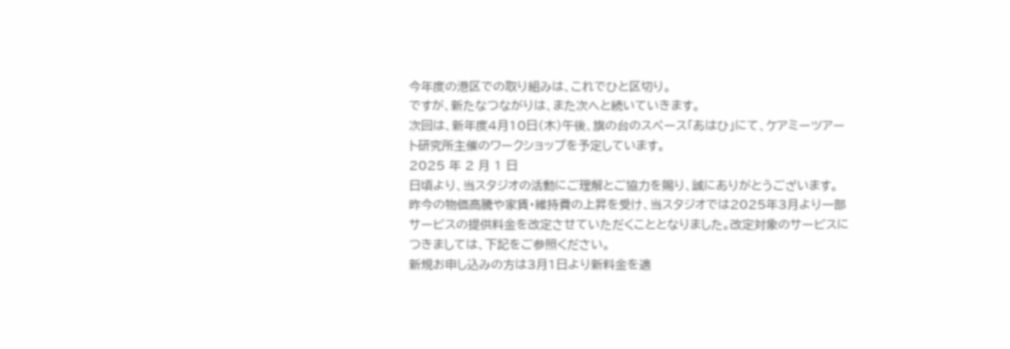今年度の港区での取り組みは、これでひと区切り。
ですが、新たなつながりは、また次へと続いていきます。
次回は、新年度4月10日(木)午後、旗の台のスペース「あはひ」にて、ケアミーツアート研究所主催のワークショップを予定しています。
2025 年 2 月 1 日
日頃より、当スタジオの活動にご理解とご協力を賜り、誠にありがとうございます。
昨今の物価高騰や家賃・維持費の上昇を受け、当スタジオでは2025年3月より一部サービスの提供料金を改定させていただくこととなりました。改定対象のサービスにつきましては、下記をご参照ください。
新規お申し込みの方は3月1日より新料金を適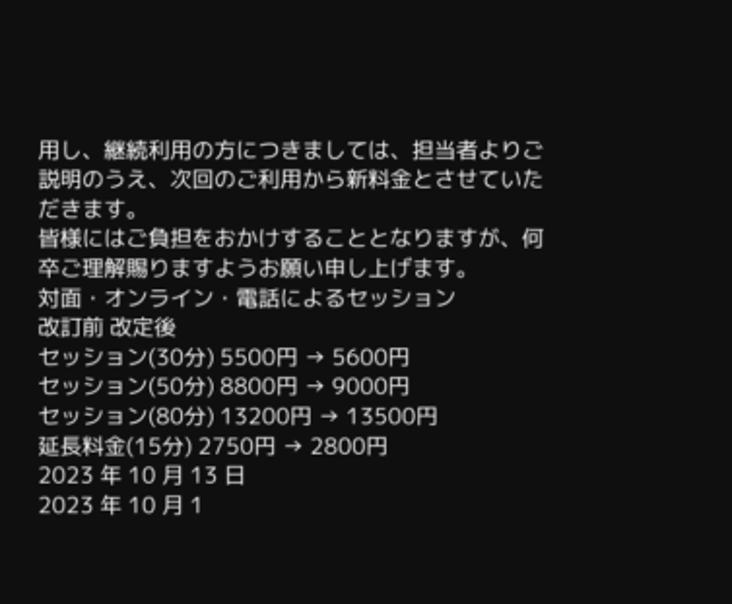用し、継続利用の方につきましては、担当者よりご説明のうえ、次回のご利用から新料金とさせていただきます。
皆様にはご負担をおかけすることとなりますが、何卒ご理解賜りますようお願い申し上げます。
対面・オンライン・電話によるセッション
改訂前 改定後
セッション(30分) 5500円 → 5600円
セッション(50分) 8800円 → 9000円
セッション(80分) 13200円 → 13500円
延長料金(15分) 2750円 → 2800円
2023 年 10 月 13 日
2023 年 10 月 1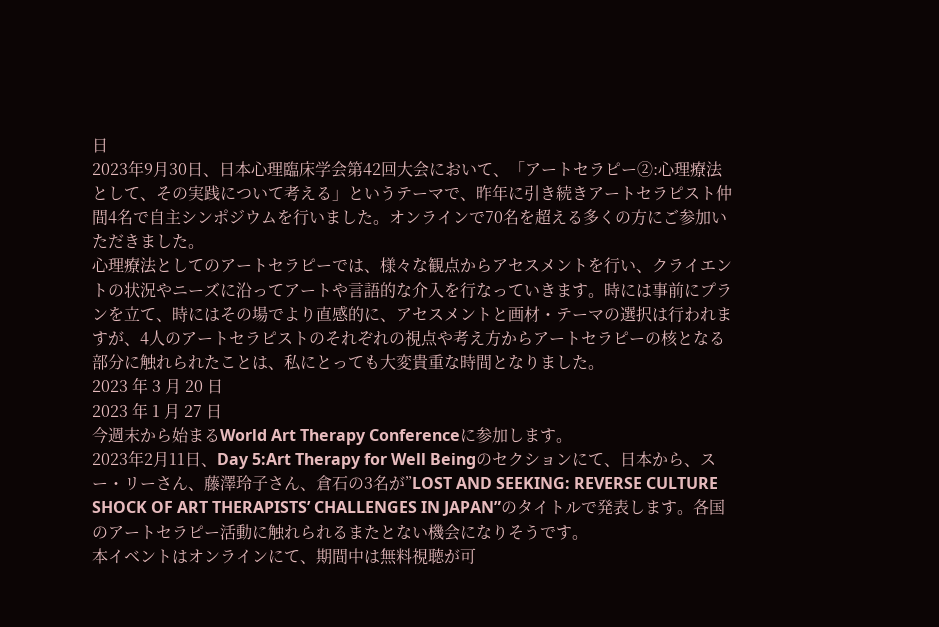日
2023年9月30日、日本心理臨床学会第42回大会において、「アートセラピー②:心理療法として、その実践について考える」というテーマで、昨年に引き続きアートセラピスト仲間4名で自主シンポジウムを行いました。オンラインで70名を超える多くの方にご参加いただきました。
心理療法としてのアートセラピーでは、様々な観点からアセスメントを行い、クライエントの状況やニーズに沿ってアートや言語的な介入を行なっていきます。時には事前にプランを立て、時にはその場でより直感的に、アセスメントと画材・テーマの選択は行われますが、4人のアートセラピストのそれぞれの視点や考え方からアートセラピーの核となる部分に触れられたことは、私にとっても大変貴重な時間となりました。
2023 年 3 月 20 日
2023 年 1 月 27 日
今週末から始まるWorld Art Therapy Conferenceに参加します。
2023年2月11日、Day 5:Art Therapy for Well Beingのセクションにて、日本から、スー・リーさん、藤澤玲子さん、倉石の3名が”LOST AND SEEKING: REVERSE CULTURE SHOCK OF ART THERAPISTS’ CHALLENGES IN JAPAN”のタイトルで発表します。各国のアートセラピー活動に触れられるまたとない機会になりそうです。
本イベントはオンラインにて、期間中は無料視聴が可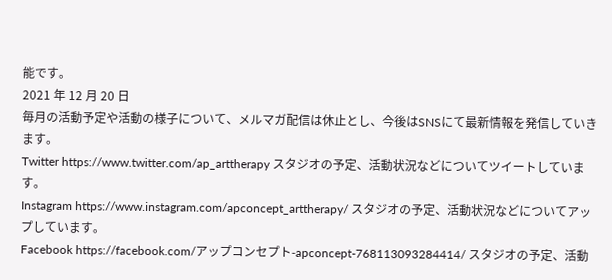能です。
2021 年 12 月 20 日
毎月の活動予定や活動の様子について、メルマガ配信は休止とし、今後はSNSにて最新情報を発信していきます。
Twitter https://www.twitter.com/ap_arttherapy スタジオの予定、活動状況などについてツイートしています。
Instagram https://www.instagram.com/apconcept_arttherapy/ スタジオの予定、活動状況などについてアップしています。
Facebook https://facebook.com/アップコンセプト-apconcept-768113093284414/ スタジオの予定、活動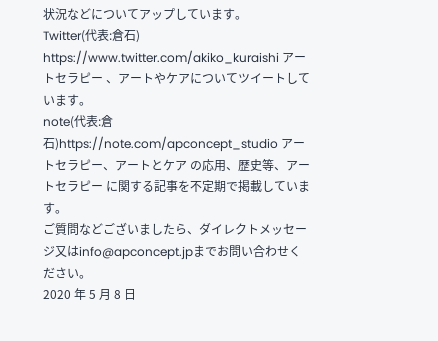状況などについてアップしています。
Twitter(代表:倉石) https://www.twitter.com/akiko_kuraishi アートセラピー 、アートやケアについてツイートしています。
note(代表:倉石)https://note.com/apconcept_studio アートセラピー、アートとケア の応用、歴史等、アートセラピー に関する記事を不定期で掲載しています。
ご質問などございましたら、ダイレクトメッセージ又はinfo@apconcept.jpまでお問い合わせください。
2020 年 5 月 8 日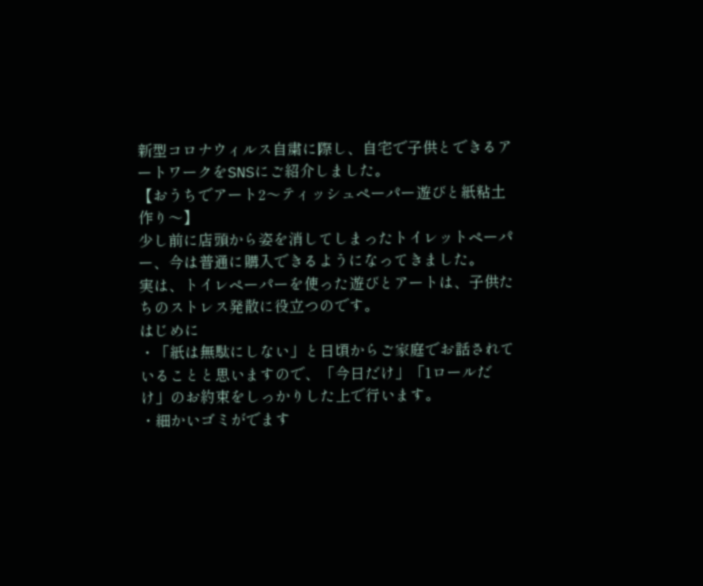新型コロナウィルス自粛に際し、自宅で子供とできるアートワークをSNSにご紹介しました。
【おうちでアート2〜ティッシュペーパー遊びと紙粘土作り〜】
少し前に店頭から姿を消してしまったトイレットペーパー、今は普通に購入できるようになってきました。
実は、トイレペーパーを使った遊びとアートは、子供たちのストレス発散に役立つのです。
はじめに
・「紙は無駄にしない」と日頃からご家庭でお話されていることと思いますので、「今日だけ」「1ロールだけ」のお約束をしっかりした上で行います。
・細かいゴミがでます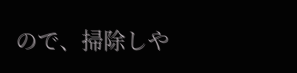ので、掃除しや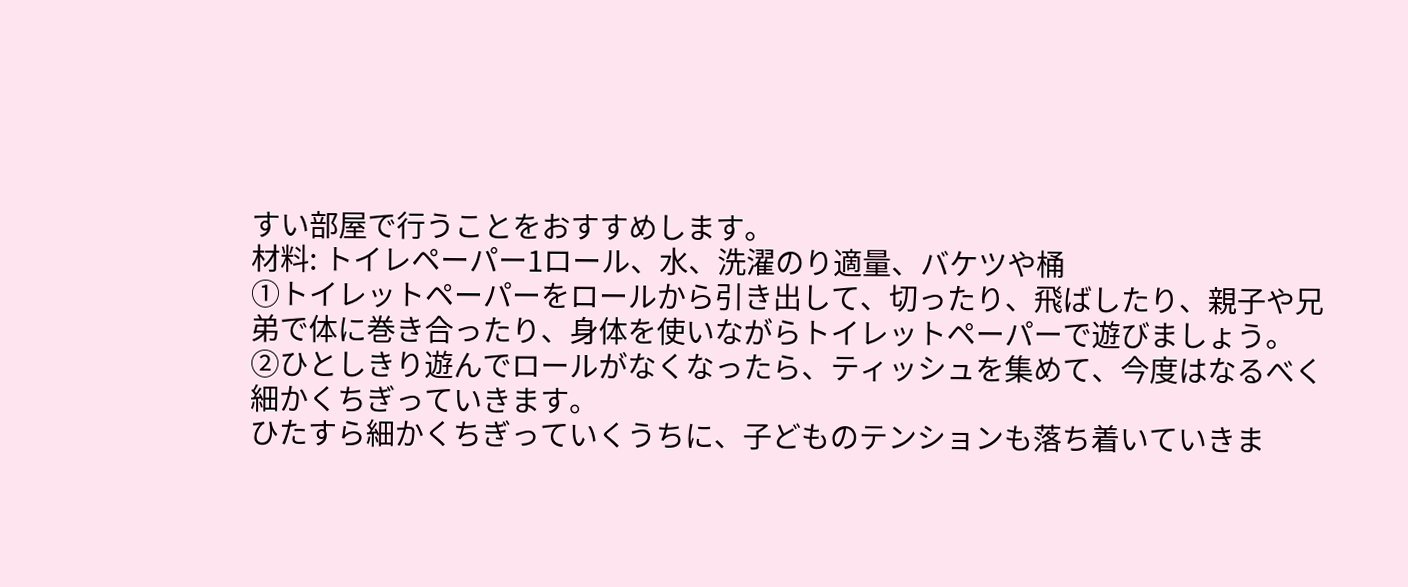すい部屋で行うことをおすすめします。
材料: トイレペーパー1ロール、水、洗濯のり適量、バケツや桶
①トイレットペーパーをロールから引き出して、切ったり、飛ばしたり、親子や兄弟で体に巻き合ったり、身体を使いながらトイレットペーパーで遊びましょう。
②ひとしきり遊んでロールがなくなったら、ティッシュを集めて、今度はなるべく細かくちぎっていきます。
ひたすら細かくちぎっていくうちに、子どものテンションも落ち着いていきま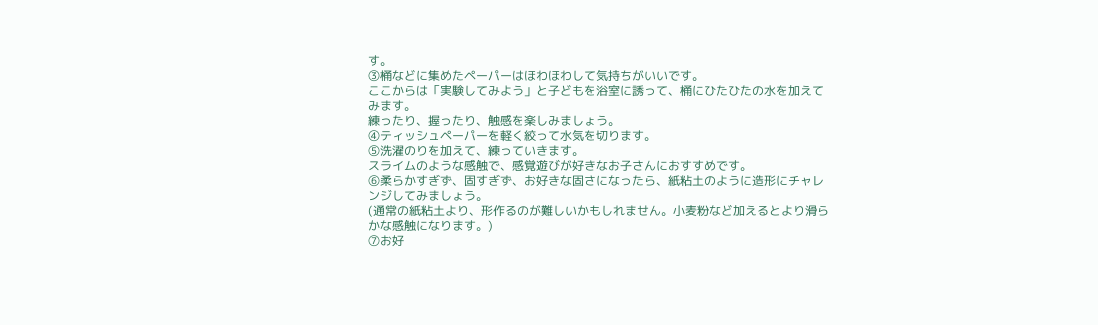す。
③桶などに集めたペーパーはほわほわして気持ちがいいです。
ここからは「実験してみよう」と子どもを浴室に誘って、桶にひたひたの水を加えてみます。
練ったり、握ったり、触感を楽しみましょう。
④ティッシュペーパーを軽く絞って水気を切ります。
⑤洗濯のりを加えて、練っていきます。
スライムのような感触で、感覚遊びが好きなお子さんにおすすめです。
⑥柔らかすぎず、固すぎず、お好きな固さになったら、紙粘土のように造形にチャレンジしてみましょう。
(通常の紙粘土より、形作るのが難しいかもしれません。小麦粉など加えるとより滑らかな感触になります。)
⑦お好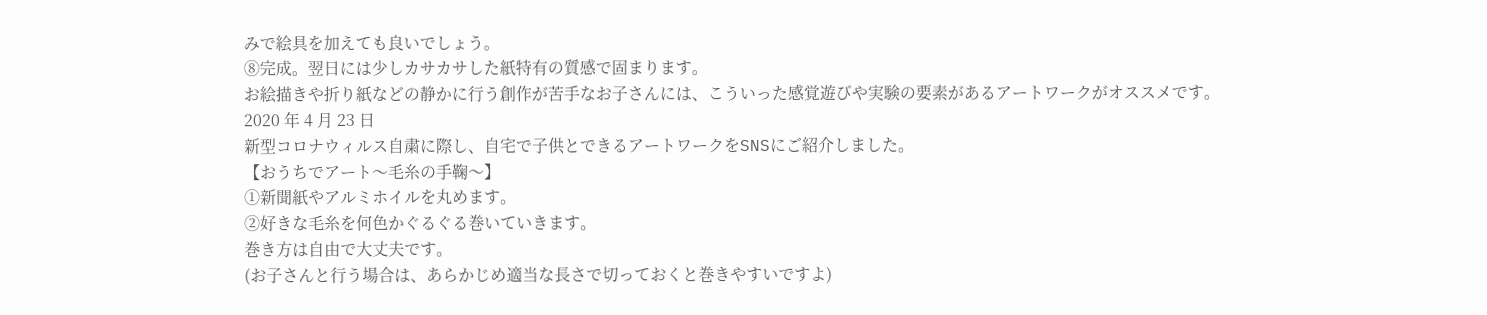みで絵具を加えても良いでしょう。
⑧完成。翌日には少しカサカサした紙特有の質感で固まります。
お絵描きや折り紙などの静かに行う創作が苦手なお子さんには、こういった感覚遊びや実験の要素があるアートワークがオススメです。
2020 年 4 月 23 日
新型コロナウィルス自粛に際し、自宅で子供とできるアートワークをSNSにご紹介しました。
【おうちでアート〜毛糸の手鞠〜】
①新聞紙やアルミホイルを丸めます。
②好きな毛糸を何色かぐるぐる巻いていきます。
巻き方は自由で大丈夫です。
(お子さんと行う場合は、あらかじめ適当な長さで切っておくと巻きやすいですよ)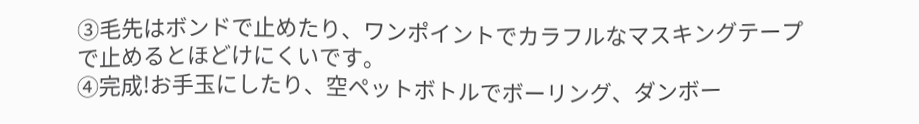③毛先はボンドで止めたり、ワンポイントでカラフルなマスキングテープで止めるとほどけにくいです。
④完成!お手玉にしたり、空ペットボトルでボーリング、ダンボー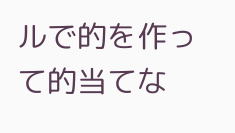ルで的を作って的当てな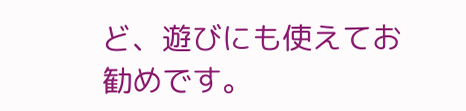ど、遊びにも使えてお勧めです。